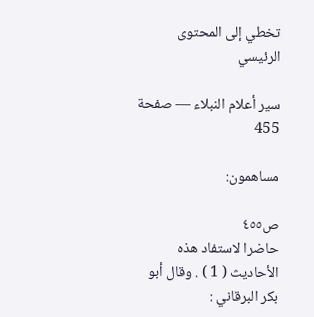تخطي إلى المحتوى الرئيسي

سير أعلام النبلاء — صفحة 455

مساهمون:

ص٤٥٥
حاضرا لاستفاد هذه الأحاديث ( 1 ) . وقال أبو بكر البرقاني :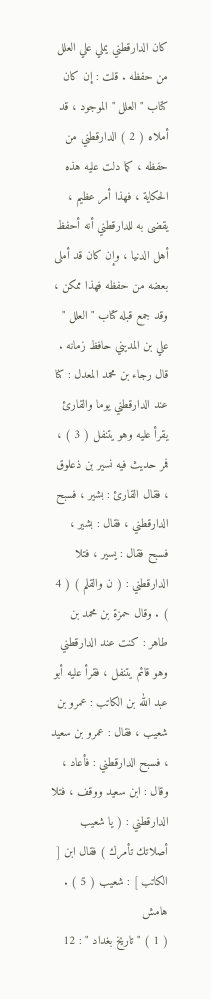كان الدارقطني يملي علي العلل من حفظه . قلت : إن كان كتاب " العلل " الموجود ، قد أملاه ( 2 ) الدارقطني من حفظه ، كما دلت عليه هذه الحكاية ، فهذا أمر عظيم ، يقضى به للدارقطني أنه أحفظ أهل الدنيا ، وإن كان قد أملى بعضه من حفظه فهذا ممكن ، وقد جمع قبله كتاب " العلل " علي بن المديني حافظ زمانه . قال رجاء بن محمد المعدل : كنا عند الدارقطني يوما والقارئ يقرأ عليه وهو يتنفل ( 3 ) ، فمر حديث فيه نسير بن ذعلوق ، فقال القارئ : بشير ، فسبح الدارقطني ، فقال : بشير ، فسبح فقال : يسير ، فتلا الدارقطني : ( ن والقلم ) ( 4 ) . وقال حمزة بن محمد بن طاهر : كنت عند الدارقطني وهو قائم يتنفل ، فقرأ عليه أبو عبد الله بن الكاتب : عمرو بن شعيب ، فقال : عمرو بن سعيد ، فسبح الدارقطني : فأعاد ، وقال : ابن سعيد ووقف ، فتلا الدارقطني : ( يا شعيب أصلاتك تأمرك ) فقال ابن [ الكاتب ] : شعيب ( 5 ) .
هامش
( 1 ) " تاريخ بغداد " : 12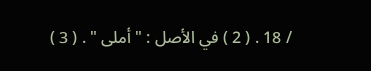/ 18 . ( 2 ) في الأصل : " أملى " . ( 3 )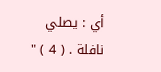أي : يصلي نافلة . ( 4 ) "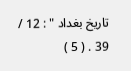تاريخ بغداد " : 12 / 39 . ( 5 )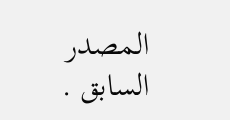المصدر السابق .